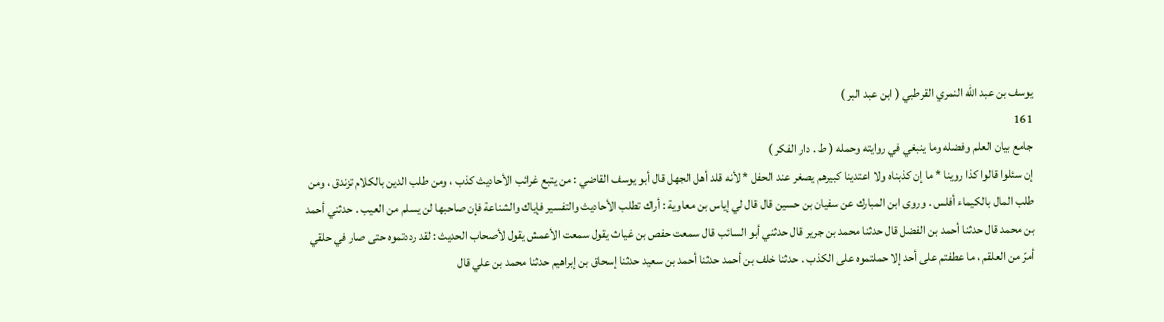يوسف بن عبد الله النمري القرطبي ( ابن عبد البر )
161
جامع بيان العلم وفضله وما ينبغي في روايته وحمله ( ط . دار الفكر )
إن سئلوا قالوا كذا روينا * ما إن كذبناه ولا اعتدينا كبيرهم يصغر عند الحفل * لأنه قلد أهل الجهل قال أبو يوسف القاضي : من يتبع غرائب الأحاديث كذب ، ومن طلب الدين بالكلام تزندق ، ومن طلب المال بالكيماء أفلس . وروى ابن المبارك عن سفيان بن حسين قال قال لي إياس بن معاوية : أراك تطلب الأحاديث والتفسير فإياك والشناعة فإن صاحبها لن يسلم من العيب . حدثني أحمد بن محمد قال حدثنا أحمد بن الفضل قال حدثنا محمد بن جرير قال حدثني أبو السائب قال سمعت حفص بن غياث يقول سمعت الأعمش يقول لأصحاب الحديث : لقد رددتموه حتى صار في حلقي أمرّ من العلقم ، ما عطفتم على أحد إلا حملتموه على الكذب . حدثنا خلف بن أحمد حدثنا أحمد بن سعيد حدثنا إسحاق بن إبراهيم حدثنا محمد بن علي قال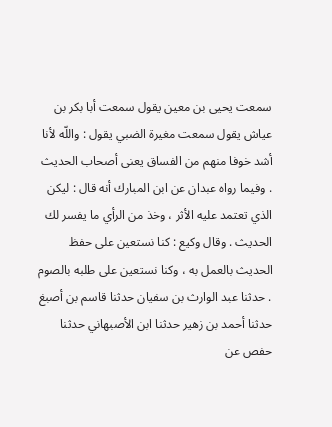سمعت يحيى بن معين يقول سمعت أبا بكر بن عياش يقول سمعت مغيرة الضبي يقول : واللّه لأنا أشد خوفا منهم من الفساق يعنى أصحاب الحديث . وفيما رواه عبدان عن ابن المبارك أنه قال : ليكن الذي تعتمد عليه الأثر ، وخذ من الرأي ما يفسر لك الحديث . وقال وكيع : كنا نستعين على حفظ الحديث بالعمل به ، وكنا نستعين على طلبه بالصوم . حدثنا عبد الوارث بن سفيان حدثنا قاسم بن أصبغ حدثنا أحمد بن زهير حدثنا ابن الأصبهاني حدثنا حفص عن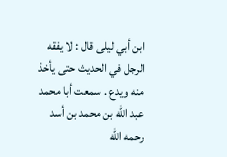ابن أبي ليلى قال : لا يفقه الرجل في الحديث حتى يأخذ منه ويدع . سمعت أبا محمد عبد اللّه بن محمد بن أسد رحمه اللّه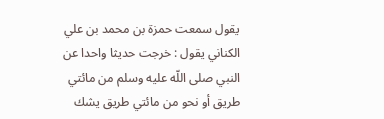يقول سمعت حمزة بن محمد بن علي الكناني يقول : خرجت حديثا واحدا عن النبي صلى اللّه عليه وسلم من مائتي طريق أو نحو من مائتي طريق يشك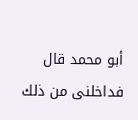أبو محمد قال فداخلنى من ذلك